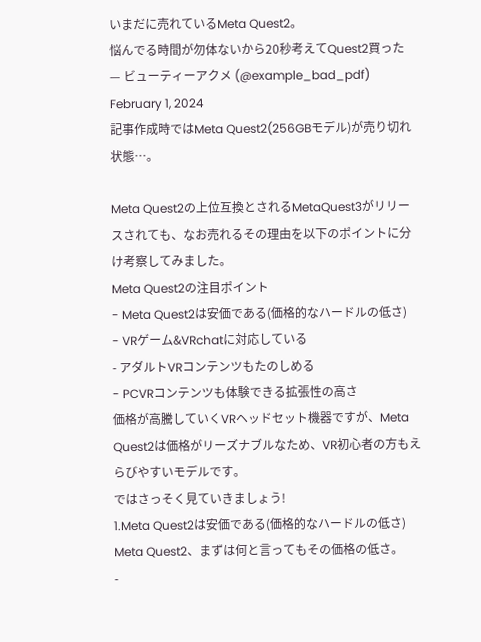いまだに売れているMeta Quest2。
悩んでる時間が勿体ないから20秒考えてQuest2買った
— ビューティーアクメ (@example_bad_pdf) February 1, 2024
記事作成時ではMeta Quest2(256GBモデル)が売り切れ状態…。

Meta Quest2の上位互換とされるMetaQuest3がリリースされても、なお売れるその理由を以下のポイントに分け考察してみました。
Meta Quest2の注目ポイント
- Meta Quest2は安価である(価格的なハードルの低さ)
- VRゲーム&VRchatに対応している
- アダルトVRコンテンツもたのしめる
- PCVRコンテンツも体験できる拡張性の高さ
価格が高騰していくVRヘッドセット機器ですが、Meta Quest2は価格がリーズナブルなため、VR初心者の方もえらびやすいモデルです。
ではさっそく見ていきましょう!
1.Meta Quest2は安価である(価格的なハードルの低さ)
Meta Quest2、まずは何と言ってもその価格の低さ。
-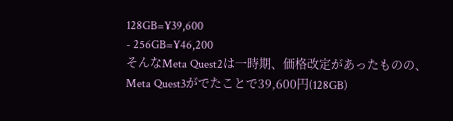128GB=¥39,600
- 256GB=¥46,200
そんなMeta Quest2は一時期、価格改定があったものの、Meta Quest3がでたことで39,600円(128GB)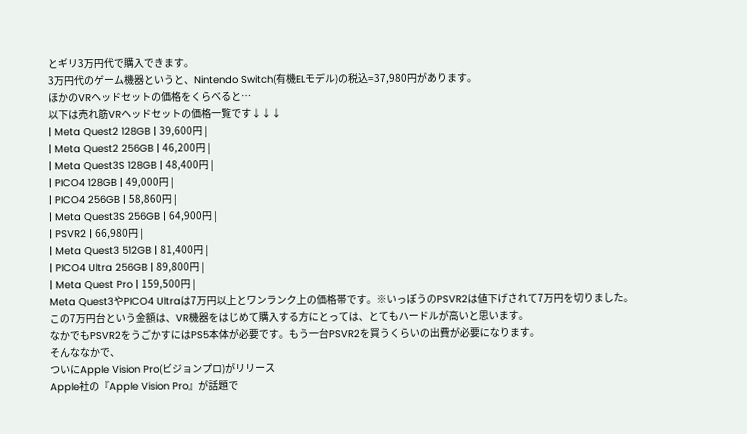とギリ3万円代で購入できます。
3万円代のゲーム機器というと、Nintendo Switch(有機ELモデル)の税込=37,980円があります。
ほかのVRヘッドセットの価格をくらべると…
以下は売れ筋VRヘッドセットの価格一覧です↓↓↓
| Meta Quest2 128GB | 39,600円 |
| Meta Quest2 256GB | 46,200円 |
| Meta Quest3S 128GB | 48,400円 |
| PICO4 128GB | 49,000円 |
| PICO4 256GB | 58,860円 |
| Meta Quest3S 256GB | 64,900円 |
| PSVR2 | 66,980円 |
| Meta Quest3 512GB | 81,400円 |
| PICO4 Ultra 256GB | 89,800円 |
| Meta Quest Pro | 159,500円 |
Meta Quest3やPICO4 Ultraは7万円以上とワンランク上の価格帯です。※いっぽうのPSVR2は値下げされて7万円を切りました。
この7万円台という金額は、VR機器をはじめて購入する方にとっては、とてもハードルが高いと思います。
なかでもPSVR2をうごかすにはPS5本体が必要です。もう一台PSVR2を買うくらいの出費が必要になります。
そんななかで、
ついにApple Vision Pro(ビジョンプロ)がリリース
Apple社の『Apple Vision Pro』が話題で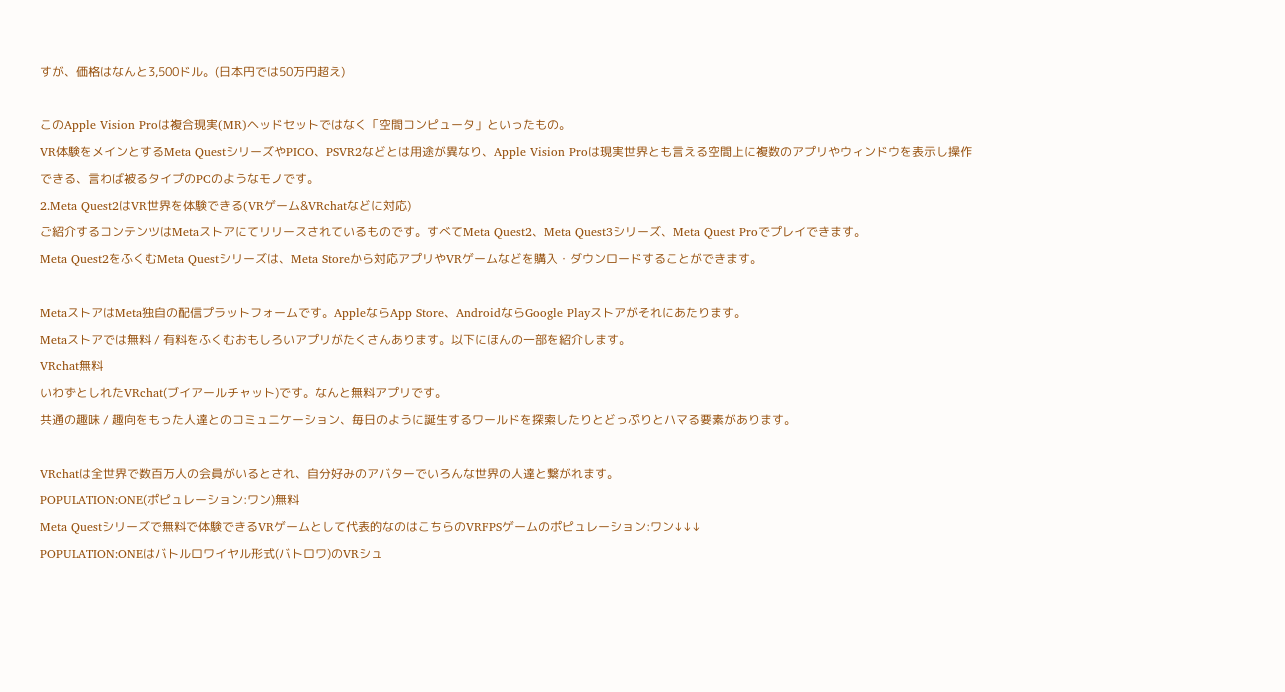すが、価格はなんと3,500ドル。(日本円では50万円超え)

このApple Vision Proは複合現実(MR)ヘッドセットではなく「空間コンピュータ」といったもの。
VR体験をメインとするMeta QuestシリーズやPICO、PSVR2などとは用途が異なり、Apple Vision Proは現実世界とも言える空間上に複数のアプリやウィンドウを表示し操作できる、言わば被るタイプのPCのようなモノです。
2.Meta Quest2はVR世界を体験できる(VRゲーム&VRchatなどに対応)
ご紹介するコンテンツはMetaストアにてリリースされているものです。すべてMeta Quest2、Meta Quest3シリーズ、Meta Quest Proでプレイできます。
Meta Quest2をふくむMeta Questシリーズは、Meta Storeから対応アプリやVRゲームなどを購入・ダウンロードすることができます。

MetaストアはMeta独自の配信プラットフォームです。AppleならApp Store、AndroidならGoogle Playストアがそれにあたります。
Metaストアでは無料 / 有料をふくむおもしろいアプリがたくさんあります。以下にほんの一部を紹介します。
VRchat無料
いわずとしれたVRchat(ブイアールチャット)です。なんと無料アプリです。
共通の趣味 / 趣向をもった人達とのコミュニケーション、毎日のように誕生するワールドを探索したりとどっぷりとハマる要素があります。

VRchatは全世界で数百万人の会員がいるとされ、自分好みのアバターでいろんな世界の人達と繋がれます。
POPULATION:ONE(ポピュレーション:ワン)無料
Meta Questシリーズで無料で体験できるVRゲームとして代表的なのはこちらのVRFPSゲームのポピュレーション:ワン↓↓↓
POPULATION:ONEはバトルロワイヤル形式(バトロワ)のVRシュ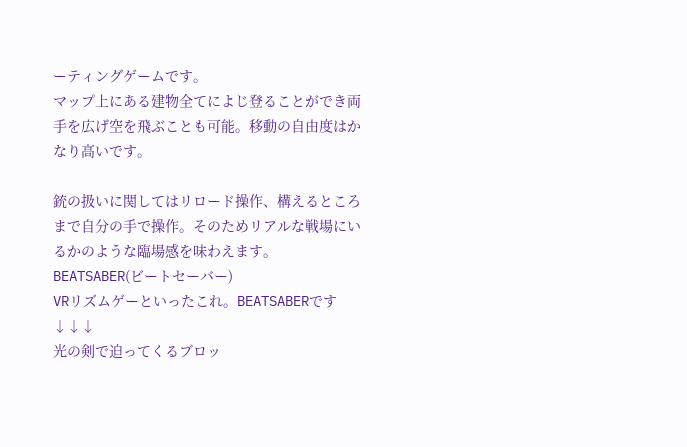ーティングゲームです。
マップ上にある建物全てによじ登ることができ両手を広げ空を飛ぶことも可能。移動の自由度はかなり高いです。

銃の扱いに関してはリロード操作、構えるところまで自分の手で操作。そのためリアルな戦場にいるかのような臨場感を味わえます。
BEATSABER(ビートセーバー)
VRリズムゲーといったこれ。BEATSABERです↓↓↓
光の剣で迫ってくるブロッ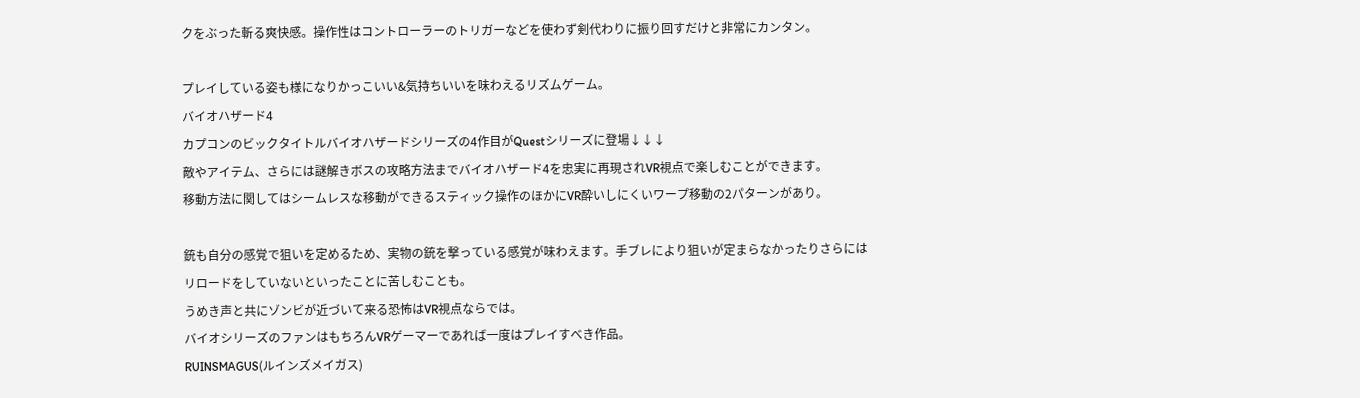クをぶった斬る爽快感。操作性はコントローラーのトリガーなどを使わず剣代わりに振り回すだけと非常にカンタン。

プレイしている姿も様になりかっこいい&気持ちいいを味わえるリズムゲーム。
バイオハザード4
カプコンのビックタイトルバイオハザードシリーズの4作目がQuestシリーズに登場↓↓↓
敵やアイテム、さらには謎解きボスの攻略方法までバイオハザード4を忠実に再現されVR視点で楽しむことができます。
移動方法に関してはシームレスな移動ができるスティック操作のほかにVR酔いしにくいワープ移動の2パターンがあり。

銃も自分の感覚で狙いを定めるため、実物の銃を撃っている感覚が味わえます。手ブレにより狙いが定まらなかったりさらにはリロードをしていないといったことに苦しむことも。
うめき声と共にゾンビが近づいて来る恐怖はVR視点ならでは。
バイオシリーズのファンはもちろんVRゲーマーであれば一度はプレイすべき作品。
RUINSMAGUS(ルインズメイガス)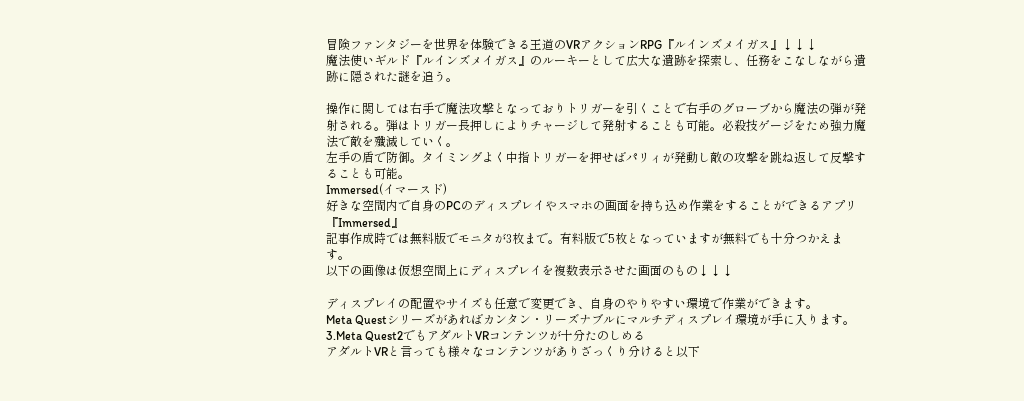冒険ファンタジーを世界を体験できる王道のVRアクションRPG『ルインズメイガス』↓↓↓
魔法使いギルド『ルインズメイガス』のルーキーとして広大な遺跡を探索し、任務をこなしながら遺跡に隠された謎を追う。

操作に関しては右手で魔法攻撃となっておりトリガーを引くことで右手のグローブから魔法の弾が発射される。弾はトリガー長押しによりチャージして発射することも可能。必殺技ゲージをため強力魔法で敵を殲滅していく。
左手の盾で防御。タイミングよく中指トリガーを押せばパリィが発動し敵の攻撃を跳ね返して反撃することも可能。
Immersed(イマースド)
好きな空間内で自身のPCのディスプレイやスマホの画面を持ち込め作業をすることができるアプリ『Immersed』
記事作成時では無料版でモニタが3枚まで。有料版で5枚となっていますが無料でも十分つかえます。
以下の画像は仮想空間上にディスプレイを複数表示させた画面のもの↓↓↓

ディスプレイの配置やサイズも任意で変更でき、自身のやりやすい環境で作業ができます。
Meta Questシリーズがあればカンタン・リーズナブルにマルチディスプレイ環境が手に入ります。
3.Meta Quest2でもアダルトVRコンテンツが十分たのしめる
アダルトVRと言っても様々なコンテンツがありざっくり分けると以下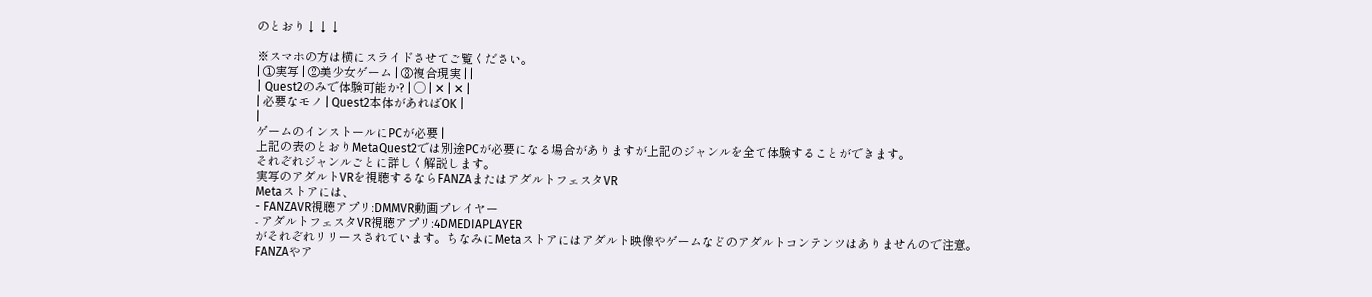のとおり↓↓↓

※スマホの方は横にスライドさせてご覧ください。
| ①実写 | ②美少女ゲーム | ③複合現実 | |
| Quest2のみで体験可能か? | ◯ | ✕ | ✕ |
| 必要なモノ | Quest2本体があればOK |
|
ゲームのインストールにPCが必要 |
上記の表のとおりMetaQuest2では別途PCが必要になる場合がありますが上記のジャンルを全て体験することができます。
それぞれジャンルごとに詳しく解説します。
実写のアダルトVRを視聴するならFANZAまたはアダルトフェスタVR
Metaストアには、
- FANZAVR視聴アプリ:DMMVR動画プレイヤー
- アダルトフェスタVR視聴アプリ:4DMEDIAPLAYER
がそれぞれリリースされています。ちなみにMetaストアにはアダルト映像やゲームなどのアダルトコンテンツはありませんので注意。
FANZAやア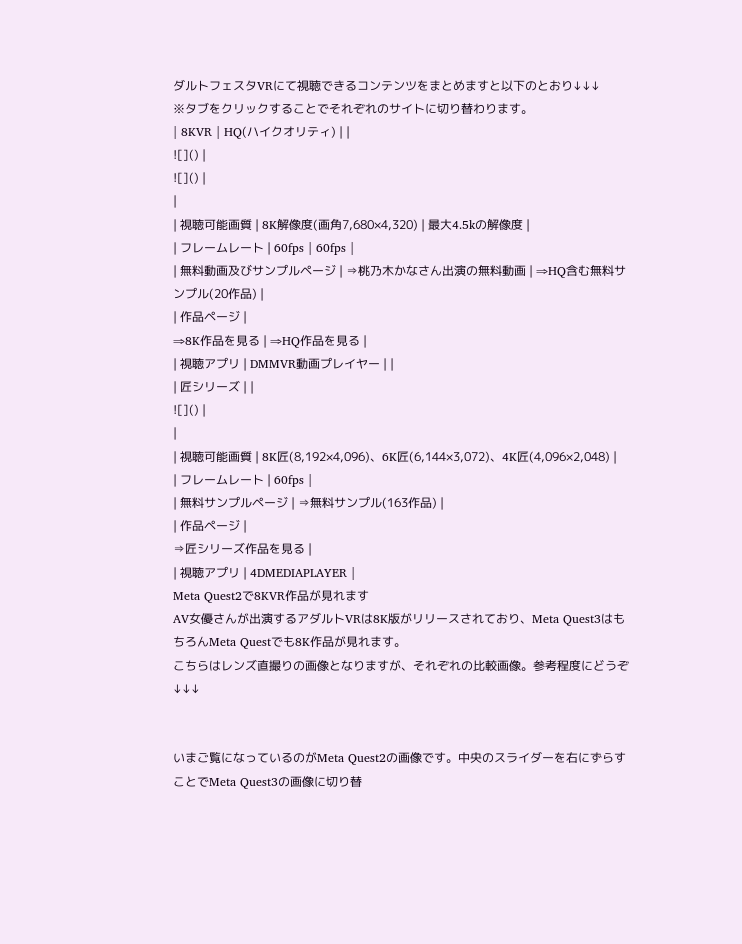ダルトフェスタVRにて視聴できるコンテンツをまとめますと以下のとおり↓↓↓
※タブをクリックすることでそれぞれのサイトに切り替わります。
| 8KVR | HQ(ハイクオリティ) | |
![]() |
![]() |
|
| 視聴可能画質 | 8K解像度(画角7,680×4,320) | 最大4.5kの解像度 |
| フレームレート | 60fps | 60fps |
| 無料動画及びサンプルページ | ⇒桃乃木かなさん出演の無料動画 | ⇒HQ含む無料サンプル(20作品) |
| 作品ページ |
⇒8K作品を見る | ⇒HQ作品を見る |
| 視聴アプリ | DMMVR動画プレイヤー | |
| 匠シリーズ | |
![]() |
|
| 視聴可能画質 | 8K匠(8,192×4,096)、6K匠(6,144×3,072)、4K匠(4,096×2,048) |
| フレームレート | 60fps |
| 無料サンプルページ | ⇒無料サンプル(163作品) |
| 作品ページ |
⇒匠シリーズ作品を見る |
| 視聴アプリ | 4DMEDIAPLAYER |
Meta Quest2で8KVR作品が見れます
AV女優さんが出演するアダルトVRは8K版がリリースされており、Meta Quest3はもちろんMeta Questでも8K作品が見れます。
こちらはレンズ直撮りの画像となりますが、それぞれの比較画像。参考程度にどうぞ↓↓↓


いまご覧になっているのがMeta Quest2の画像です。中央のスライダーを右にずらすことでMeta Quest3の画像に切り替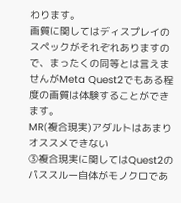わります。
画質に関してはディスプレイのスペックがそれぞれありますので、まったくの同等とは言えませんがMeta Quest2でもある程度の画質は体験することができます。
MR(複合現実)アダルトはあまりオススメできない
③複合現実に関してはQuest2のパススルー自体がモノクロであ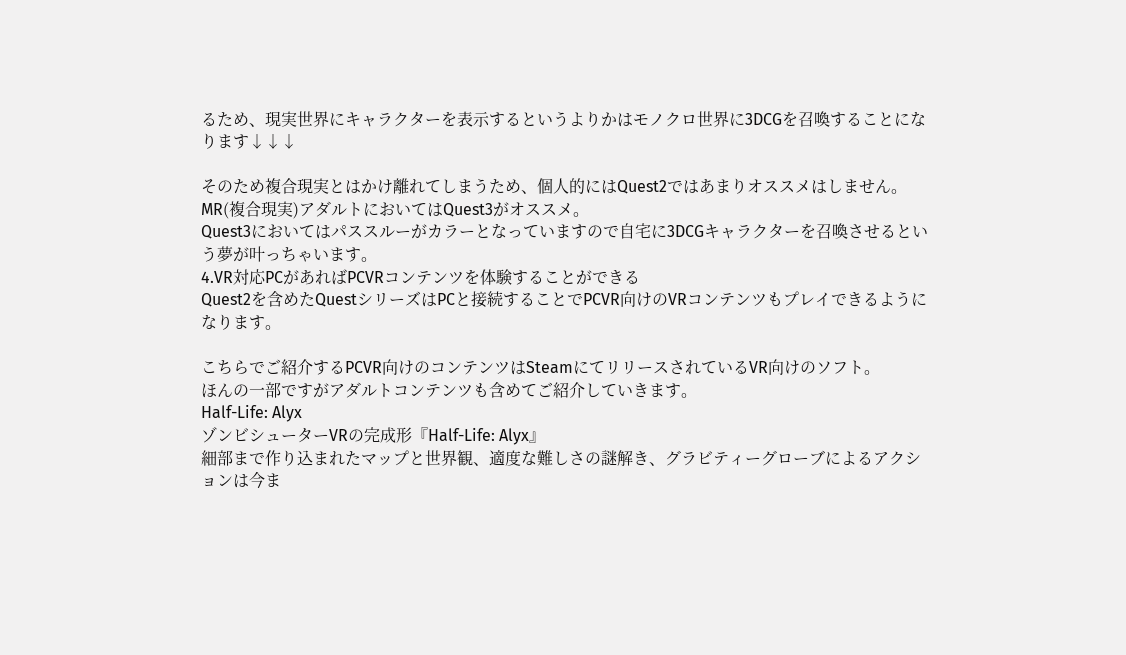るため、現実世界にキャラクターを表示するというよりかはモノクロ世界に3DCGを召喚することになります↓↓↓

そのため複合現実とはかけ離れてしまうため、個人的にはQuest2ではあまりオススメはしません。
MR(複合現実)アダルトにおいてはQuest3がオススメ。
Quest3においてはパススルーがカラーとなっていますので自宅に3DCGキャラクターを召喚させるという夢が叶っちゃいます。
4.VR対応PCがあればPCVRコンテンツを体験することができる
Quest2を含めたQuestシリーズはPCと接続することでPCVR向けのVRコンテンツもプレイできるようになります。

こちらでご紹介するPCVR向けのコンテンツはSteamにてリリースされているVR向けのソフト。
ほんの一部ですがアダルトコンテンツも含めてご紹介していきます。
Half-Life: Alyx
ゾンビシューターVRの完成形『Half-Life: Alyx』
細部まで作り込まれたマップと世界観、適度な難しさの謎解き、グラビティーグローブによるアクションは今ま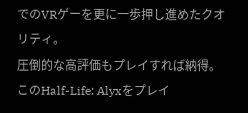でのVRゲーを更に一歩押し進めたクオリティ。
圧倒的な高評価もプレイすれば納得。このHalf-Life: Alyxをプレイ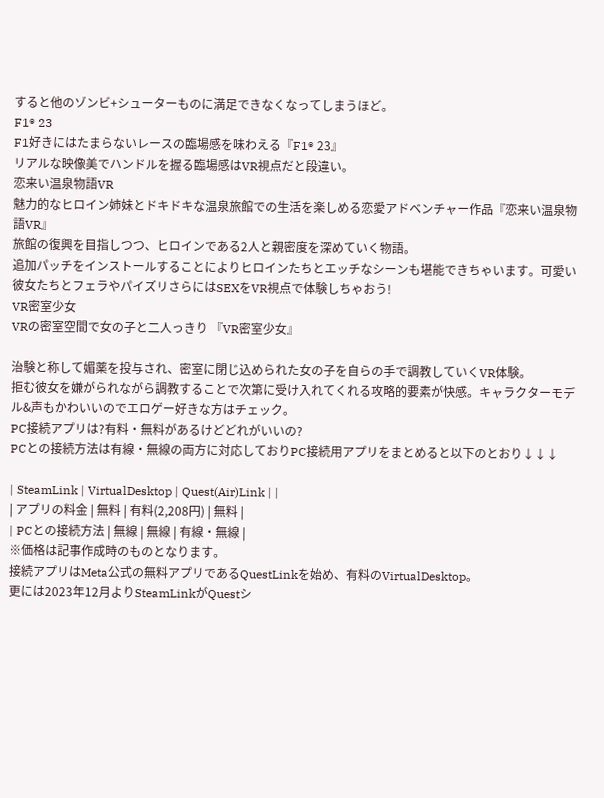すると他のゾンビ+シューターものに満足できなくなってしまうほど。
F1® 23
F1好きにはたまらないレースの臨場感を味わえる『F1® 23』
リアルな映像美でハンドルを握る臨場感はVR視点だと段違い。
恋来い温泉物語VR
魅力的なヒロイン姉妹とドキドキな温泉旅館での生活を楽しめる恋愛アドベンチャー作品『恋来い温泉物語VR』
旅館の復興を目指しつつ、ヒロインである2人と親密度を深めていく物語。
追加パッチをインストールすることによりヒロインたちとエッチなシーンも堪能できちゃいます。可愛い彼女たちとフェラやパイズリさらにはSEXをVR視点で体験しちゃおう!
VR密室少女
VRの密室空間で女の子と二人っきり 『VR密室少女』

治験と称して媚薬を投与され、密室に閉じ込められた女の子を自らの手で調教していくVR体験。
拒む彼女を嫌がられながら調教することで次第に受け入れてくれる攻略的要素が快感。キャラクターモデル&声もかわいいのでエロゲー好きな方はチェック。
PC接続アプリは?有料・無料があるけどどれがいいの?
PCとの接続方法は有線・無線の両方に対応しておりPC接続用アプリをまとめると以下のとおり↓↓↓

| SteamLink | VirtualDesktop | Quest(Air)Link | |
| アプリの料金 | 無料 | 有料(2,208円) | 無料 |
| PCとの接続方法 | 無線 | 無線 | 有線・無線 |
※価格は記事作成時のものとなります。
接続アプリはMeta公式の無料アプリであるQuestLinkを始め、有料のVirtualDesktop。
更には2023年12月よりSteamLinkがQuestシ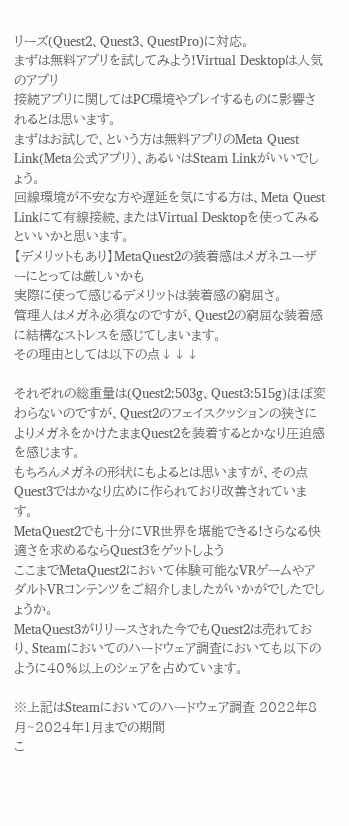リーズ(Quest2、Quest3、QuestPro)に対応。
まずは無料アプリを試してみよう!Virtual Desktopは人気のアプリ
接続アプリに関してはPC環境やプレイするものに影響されるとは思います。
まずはお試しで、という方は無料アプリのMeta Quest Link(Meta公式アプリ)、あるいはSteam Linkがいいでしょう。
回線環境が不安な方や遅延を気にする方は、Meta Quest Linkにて有線接続、またはVirtual Desktopを使ってみるといいかと思います。
【デメリットもあり】MetaQuest2の装着感はメガネユーザーにとっては厳しいかも
実際に使って感じるデメリットは装着感の窮屈さ。
管理人はメガネ必須なのですが、Quest2の窮屈な装着感に結構なストレスを感じてしまいます。
その理由としては以下の点↓↓↓

それぞれの総重量は(Quest2:503g、Quest3:515g)ほぼ変わらないのですが、Quest2のフェイスクッションの狭さによりメガネをかけたままQuest2を装着するとかなり圧迫感を感じます。
もちろんメガネの形状にもよるとは思いますが、その点Quest3ではかなり広めに作られており改善されています。
MetaQuest2でも十分にVR世界を堪能できる!さらなる快適さを求めるならQuest3をゲットしよう
ここまでMetaQuest2において体験可能なVRゲームやアダルトVRコンテンツをご紹介しましたがいかがでしたでしょうか。
MetaQuest3がリリースされた今でもQuest2は売れており、Steamにおいてのハードウェア調査においても以下のように40%以上のシェアを占めています。

※上記はSteamにおいてのハードウェア調査 2022年8月~2024年1月までの期間
こ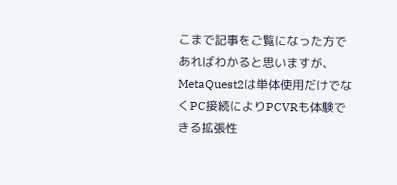こまで記事をご覧になった方であればわかると思いますが、MetaQuest2は単体使用だけでなくPC接続によりPCVRも体験できる拡張性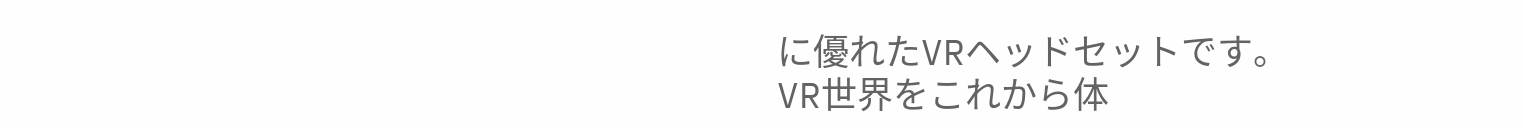に優れたVRヘッドセットです。
VR世界をこれから体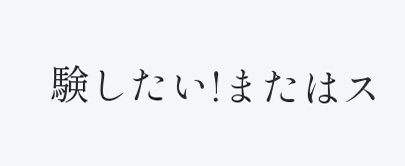験したい!またはス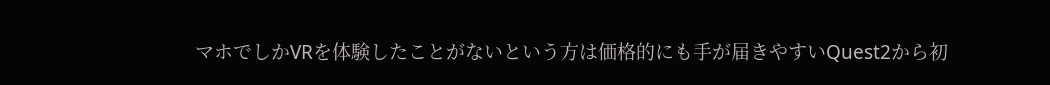マホでしかVRを体験したことがないという方は価格的にも手が届きやすいQuest2から初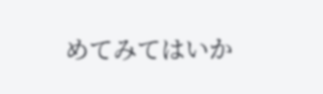めてみてはいか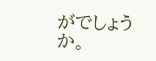がでしょうか。